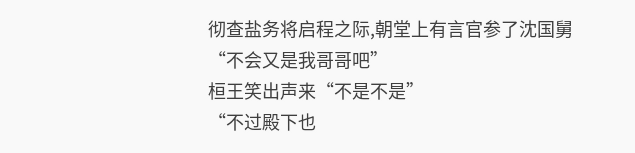彻查盐务将启程之际,朝堂上有言官参了沈国舅
“不会又是我哥哥吧”
桓王笑出声来“不是不是”
“不过殿下也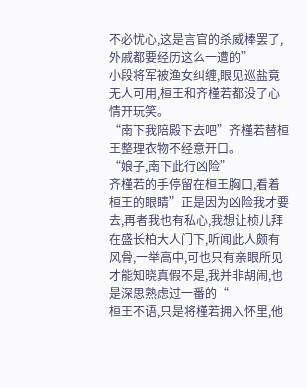不必忧心,这是言官的杀威棒罢了,外戚都要经历这么一遭的”
小段将军被渔女纠缠,眼见巡盐竟无人可用,桓王和齐槿若都没了心情开玩笑。
“南下我陪殿下去吧”齐槿若替桓王整理衣物不经意开口。
“娘子,南下此行凶险”
齐槿若的手停留在桓王胸口,看着桓王的眼睛”正是因为凶险我才要去,再者我也有私心,我想让桢儿拜在盛长柏大人门下,听闻此人颇有风骨,一举高中,可也只有亲眼所见才能知晓真假不是,我并非胡闹,也是深思熟虑过一番的“
桓王不语,只是将槿若拥入怀里,他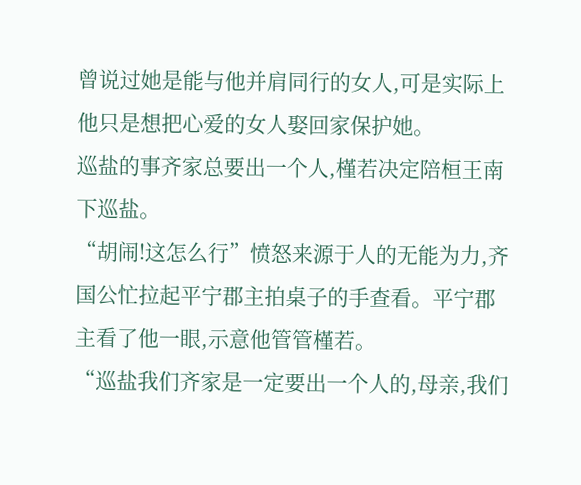曾说过她是能与他并肩同行的女人,可是实际上他只是想把心爱的女人娶回家保护她。
巡盐的事齐家总要出一个人,槿若决定陪桓王南下巡盐。
“胡闹!这怎么行”愤怒来源于人的无能为力,齐国公忙拉起平宁郡主拍桌子的手查看。平宁郡主看了他一眼,示意他管管槿若。
“巡盐我们齐家是一定要出一个人的,母亲,我们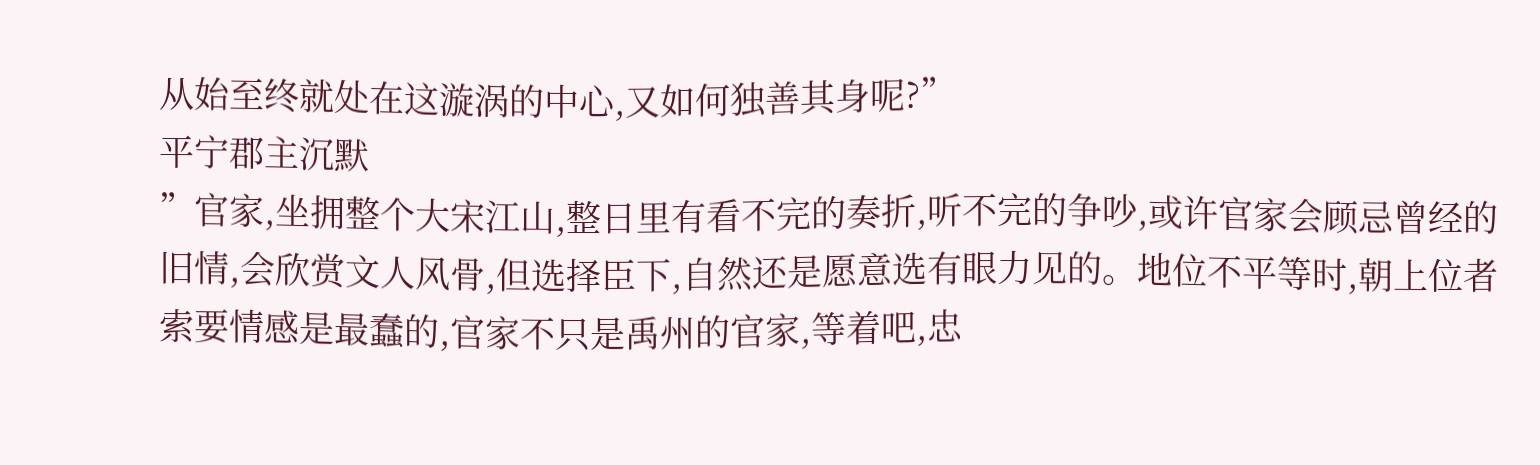从始至终就处在这漩涡的中心,又如何独善其身呢?”
平宁郡主沉默
”官家,坐拥整个大宋江山,整日里有看不完的奏折,听不完的争吵,或许官家会顾忌曾经的旧情,会欣赏文人风骨,但选择臣下,自然还是愿意选有眼力见的。地位不平等时,朝上位者索要情感是最蠢的,官家不只是禹州的官家,等着吧,忠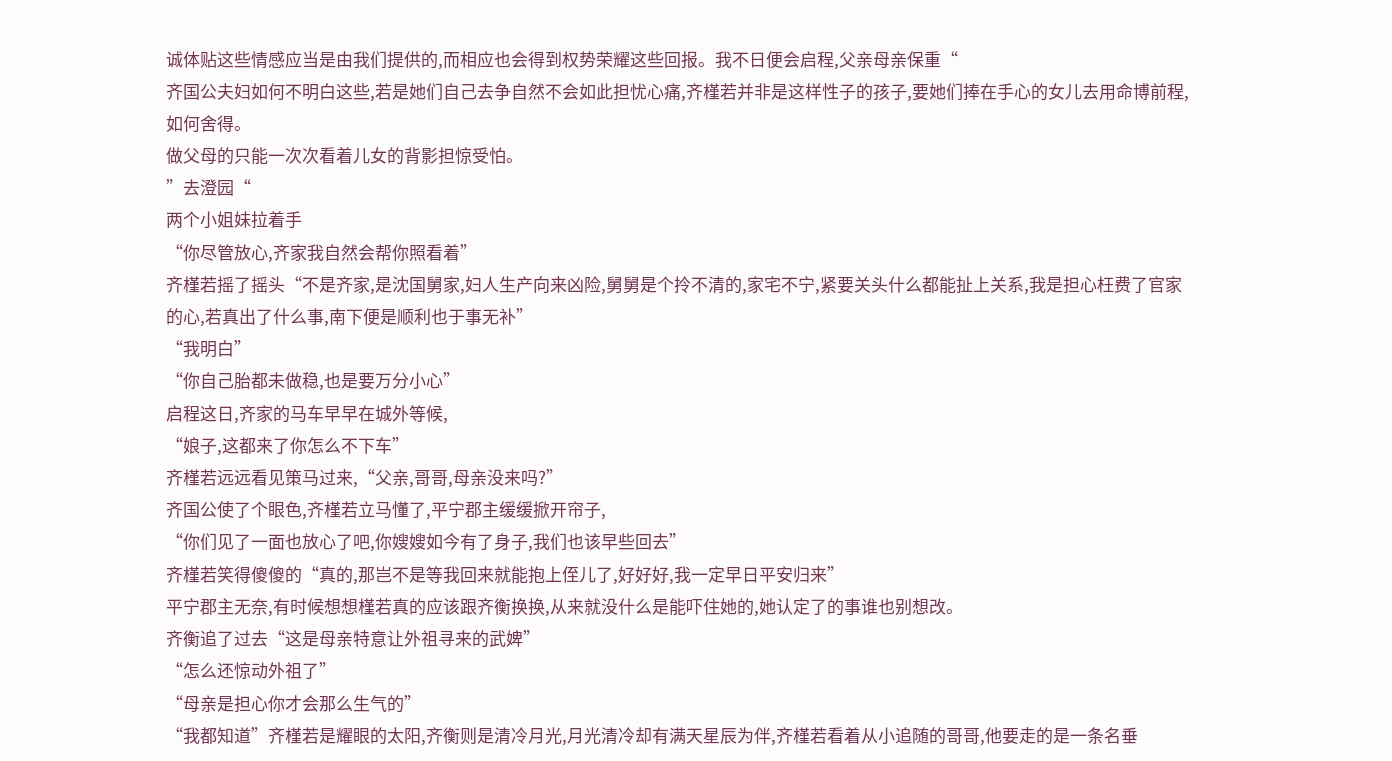诚体贴这些情感应当是由我们提供的,而相应也会得到权势荣耀这些回报。我不日便会启程,父亲母亲保重“
齐国公夫妇如何不明白这些,若是她们自己去争自然不会如此担忧心痛,齐槿若并非是这样性子的孩子,要她们捧在手心的女儿去用命博前程,如何舍得。
做父母的只能一次次看着儿女的背影担惊受怕。
”去澄园“
两个小姐妹拉着手
“你尽管放心,齐家我自然会帮你照看着”
齐槿若摇了摇头“不是齐家,是沈国舅家,妇人生产向来凶险,舅舅是个拎不清的,家宅不宁,紧要关头什么都能扯上关系,我是担心枉费了官家的心,若真出了什么事,南下便是顺利也于事无补”
“我明白”
“你自己胎都未做稳,也是要万分小心”
启程这日,齐家的马车早早在城外等候,
“娘子,这都来了你怎么不下车”
齐槿若远远看见策马过来,“父亲,哥哥,母亲没来吗?”
齐国公使了个眼色,齐槿若立马懂了,平宁郡主缓缓掀开帘子,
“你们见了一面也放心了吧,你嫂嫂如今有了身子,我们也该早些回去”
齐槿若笑得傻傻的“真的,那岂不是等我回来就能抱上侄儿了,好好好,我一定早日平安归来”
平宁郡主无奈,有时候想想槿若真的应该跟齐衡换换,从来就没什么是能吓住她的,她认定了的事谁也别想改。
齐衡追了过去“这是母亲特意让外祖寻来的武婢”
“怎么还惊动外祖了”
“母亲是担心你才会那么生气的”
“我都知道”齐槿若是耀眼的太阳,齐衡则是清冷月光,月光清冷却有满天星辰为伴,齐槿若看着从小追随的哥哥,他要走的是一条名垂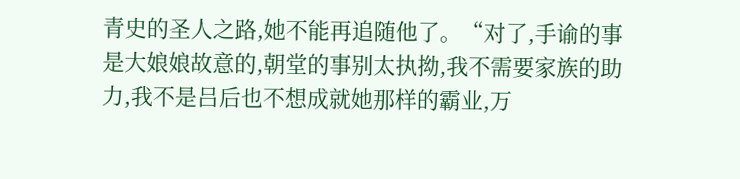青史的圣人之路,她不能再追随他了。“对了,手谕的事是大娘娘故意的,朝堂的事别太执拗,我不需要家族的助力,我不是吕后也不想成就她那样的霸业,万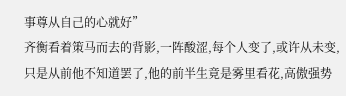事尊从自己的心就好”
齐衡看着策马而去的背影,一阵酸涩,每个人变了,或许从未变,只是从前他不知道罢了,他的前半生竟是雾里看花,高傲强势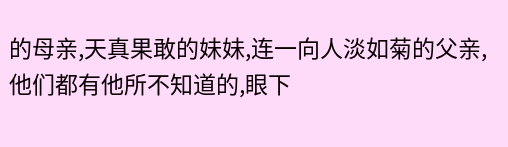的母亲,天真果敢的妹妹,连一向人淡如菊的父亲,他们都有他所不知道的,眼下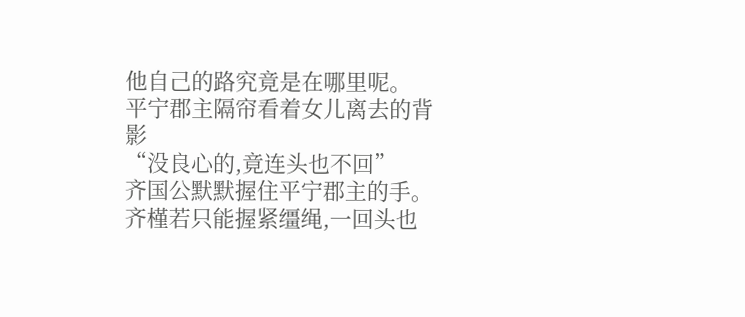他自己的路究竟是在哪里呢。
平宁郡主隔帘看着女儿离去的背影
“没良心的,竟连头也不回”
齐国公默默握住平宁郡主的手。
齐槿若只能握紧缰绳,一回头也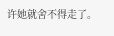许她就舍不得走了。